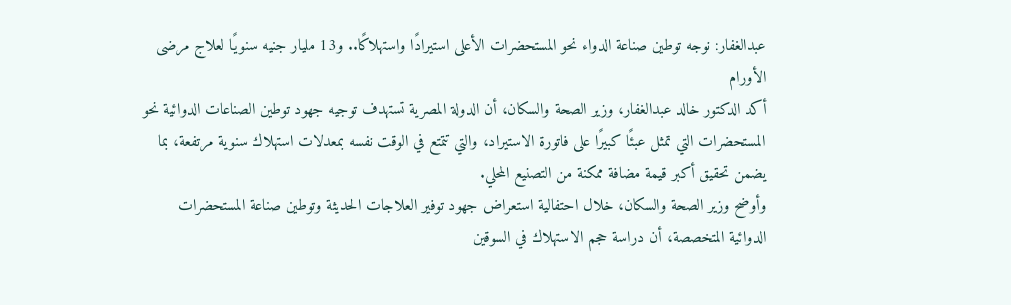عبدالغفار: نوجه توطين صناعة الدواء نحو المستحضرات الأعلى استيرادًا واستهلاكًا.. و13 مليار جنيه سنويًا لعلاج مرضى الأورام
أكد الدكتور خالد عبدالغفار، وزير الصحة والسكان، أن الدولة المصرية تستهدف توجيه جهود توطين الصناعات الدوائية نحو المستحضرات التي تمثل عبئًا كبيرًا على فاتورة الاستيراد، والتي تتمتع في الوقت نفسه بمعدلات استهلاك سنوية مرتفعة، بما يضمن تحقيق أكبر قيمة مضافة ممكنة من التصنيع المحلي.
وأوضح وزير الصحة والسكان، خلال احتفالية استعراض جهود توفير العلاجات الحديثة وتوطين صناعة المستحضرات الدوائية المتخصصة، أن دراسة حجم الاستهلاك في السوقين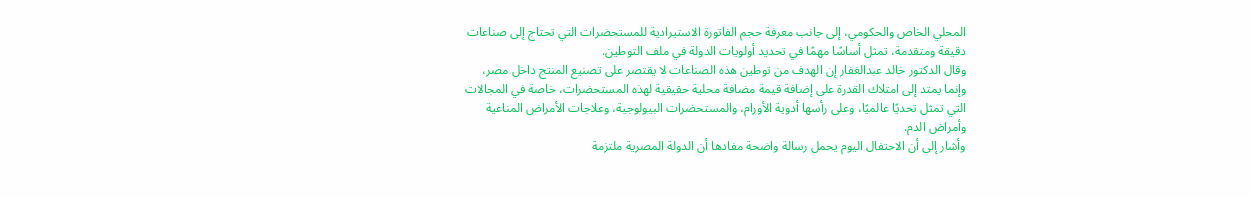المحلي الخاص والحكومي، إلى جانب معرفة حجم الفاتورة الاستيرادية للمستحضرات التي تحتاج إلى صناعات دقيقة ومتقدمة، تمثل أساسًا مهمًا في تحديد أولويات الدولة في ملف التوطين.
وقال الدكتور خالد عبدالغفار إن الهدف من توطين هذه الصناعات لا يقتصر على تصنيع المنتج داخل مصر، وإنما يمتد إلى امتلاك القدرة على إضافة قيمة مضافة محلية حقيقية لهذه المستحضرات، خاصة في المجالات التي تمثل تحديًا عالميًا، وعلى رأسها أدوية الأورام، والمستحضرات البيولوجية، وعلاجات الأمراض المناعية وأمراض الدم.
وأشار إلى أن الاحتفال اليوم يحمل رسالة واضحة مفادها أن الدولة المصرية ملتزمة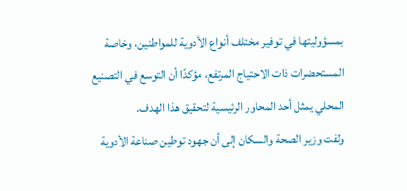بمسؤوليتها في توفير مختلف أنواع الأدوية للمواطنين، وخاصة المستحضرات ذات الاحتياج المرتفع، مؤكدًا أن التوسع في التصنيع المحلي يمثل أحد المحاور الرئيسية لتحقيق هذا الهدف.
ولفت وزير الصحة والسكان إلى أن جهود توطين صناعة الأدوية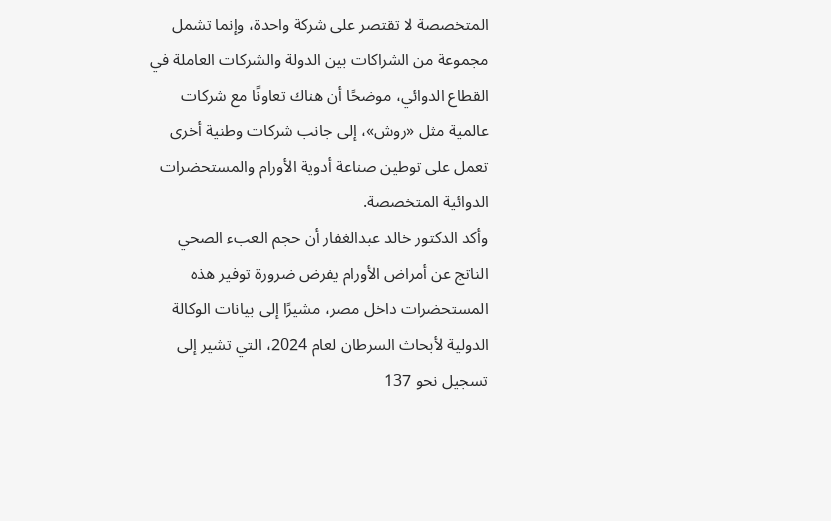المتخصصة لا تقتصر على شركة واحدة، وإنما تشمل مجموعة من الشراكات بين الدولة والشركات العاملة في القطاع الدوائي، موضحًا أن هناك تعاونًا مع شركات عالمية مثل «روش»، إلى جانب شركات وطنية أخرى تعمل على توطين صناعة أدوية الأورام والمستحضرات الدوائية المتخصصة.
وأكد الدكتور خالد عبدالغفار أن حجم العبء الصحي الناتج عن أمراض الأورام يفرض ضرورة توفير هذه المستحضرات داخل مصر، مشيرًا إلى بيانات الوكالة الدولية لأبحاث السرطان لعام 2024، التي تشير إلى تسجيل نحو 137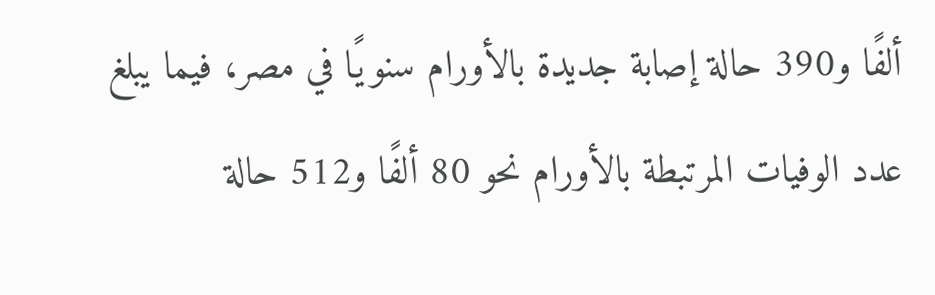ألفًا و390 حالة إصابة جديدة بالأورام سنويًا في مصر، فيما يبلغ عدد الوفيات المرتبطة بالأورام نحو 80 ألفًا و512 حالة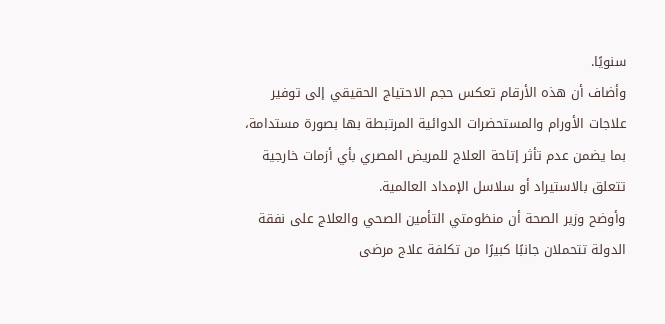سنويًا.
وأضاف أن هذه الأرقام تعكس حجم الاحتياج الحقيقي إلى توفير علاجات الأورام والمستحضرات الدوائية المرتبطة بها بصورة مستدامة، بما يضمن عدم تأثر إتاحة العلاج للمريض المصري بأي أزمات خارجية تتعلق بالاستيراد أو سلاسل الإمداد العالمية.
وأوضح وزير الصحة أن منظومتي التأمين الصحي والعلاج على نفقة الدولة تتحملان جانبًا كبيرًا من تكلفة علاج مرضى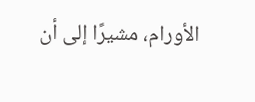الأورام، مشيرًا إلى أن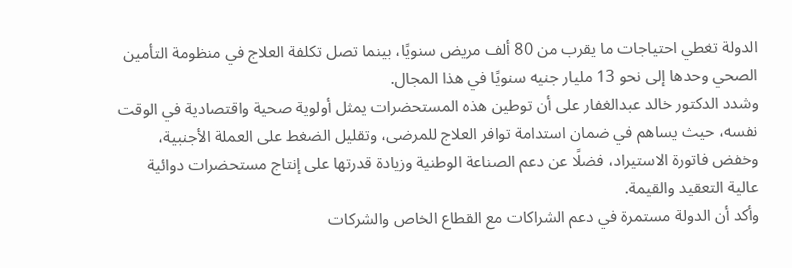الدولة تغطي احتياجات ما يقرب من 80 ألف مريض سنويًا، بينما تصل تكلفة العلاج في منظومة التأمين الصحي وحدها إلى نحو 13 مليار جنيه سنويًا في هذا المجال.
وشدد الدكتور خالد عبدالغفار على أن توطين هذه المستحضرات يمثل أولوية صحية واقتصادية في الوقت نفسه، حيث يساهم في ضمان استدامة توافر العلاج للمرضى، وتقليل الضغط على العملة الأجنبية، وخفض فاتورة الاستيراد، فضلًا عن دعم الصناعة الوطنية وزيادة قدرتها على إنتاج مستحضرات دوائية عالية التعقيد والقيمة.
وأكد أن الدولة مستمرة في دعم الشراكات مع القطاع الخاص والشركات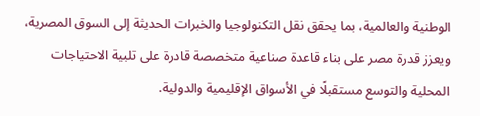الوطنية والعالمية، بما يحقق نقل التكنولوجيا والخبرات الحديثة إلى السوق المصرية، ويعزز قدرة مصر على بناء قاعدة صناعية متخصصة قادرة على تلبية الاحتياجات المحلية والتوسع مستقبلًا في الأسواق الإقليمية والدولية.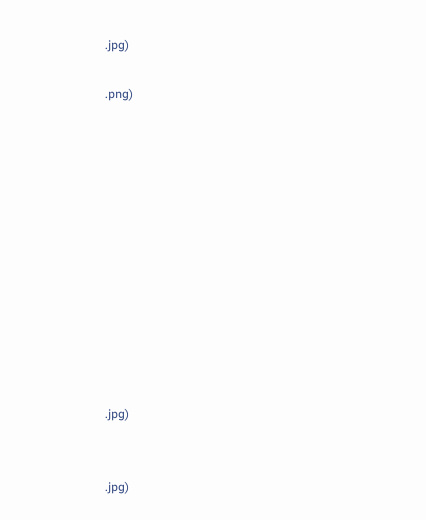.jpg)

.png)












.jpg)


.jpg)